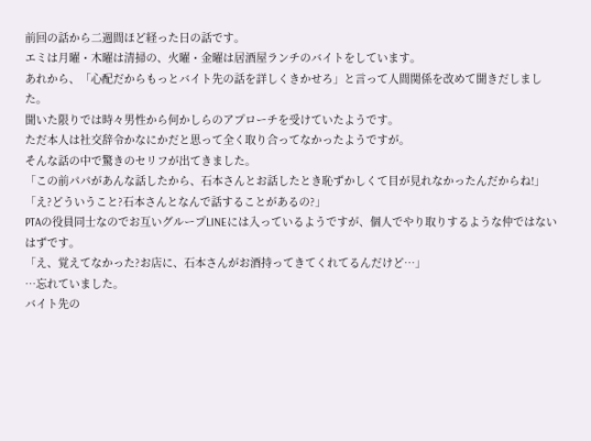前回の話から二週間ほど経った日の話です。
エミは月曜・木曜は清掃の、火曜・金曜は居酒屋ランチのバイトをしています。
あれから、「心配だからもっとバイト先の話を詳しくきかせろ」と言って人間関係を改めて聞きだしました。
聞いた限りでは時々男性から何かしらのアプローチを受けていたようです。
ただ本人は社交辞令かなにかだと思って全く取り合ってなかったようですが。
そんな話の中で驚きのセリフが出てきました。
「この前パパがあんな話したから、石本さんとお話したとき恥ずかしくて目が見れなかったんだからね!」
「え?どういうこと?石本さんとなんで話することがあるの?」
PTAの役員同士なのでお互いグループLINEには入っているようですが、個人でやり取りするような仲ではないはずです。
「え、覚えてなかった?お店に、石本さんがお酒持ってきてくれてるんだけど…」
…忘れていました。
バイト先の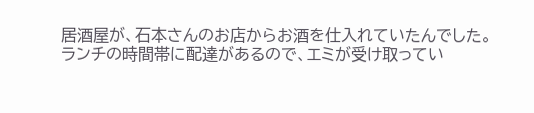居酒屋が、石本さんのお店からお酒を仕入れていたんでした。
ランチの時間帯に配達があるので、エミが受け取ってい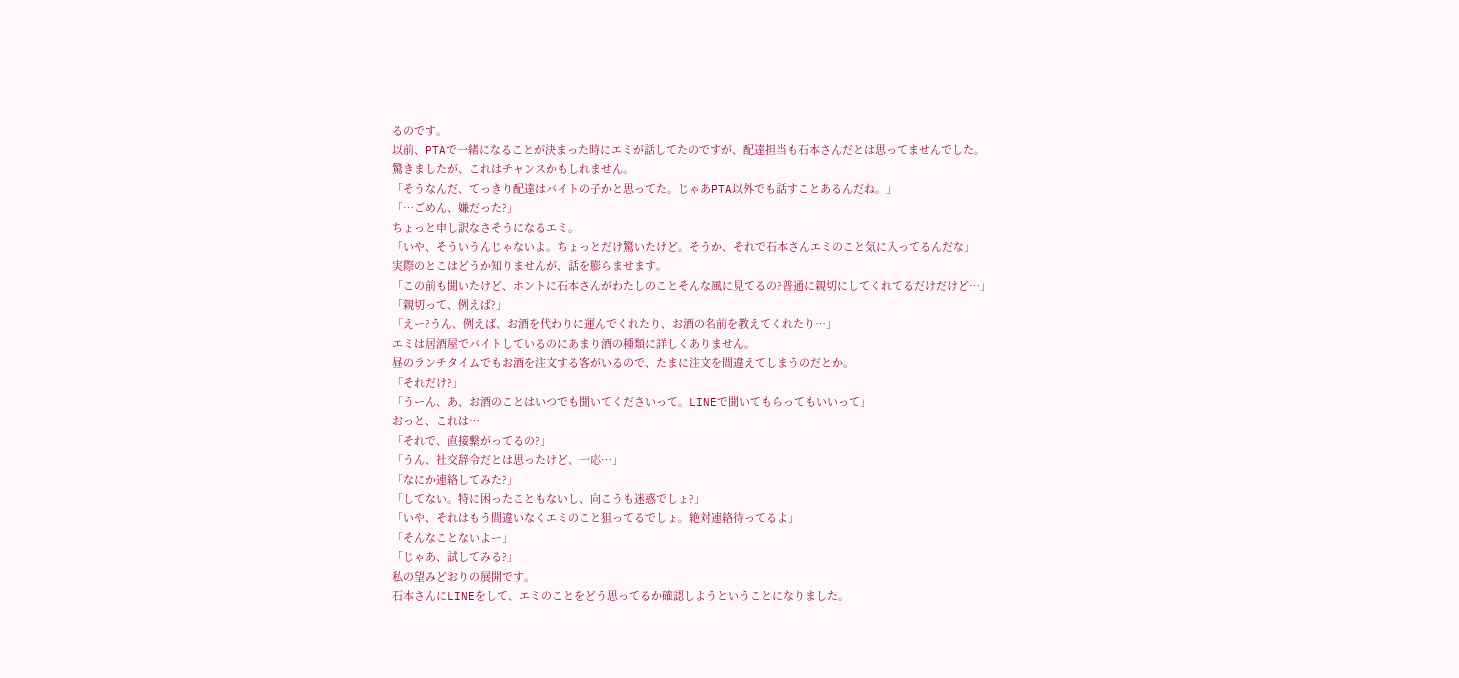るのです。
以前、PTAで一緒になることが決まった時にエミが話してたのですが、配達担当も石本さんだとは思ってませんでした。
驚きましたが、これはチャンスかもしれません。
「そうなんだ、てっきり配達はバイトの子かと思ってた。じゃあPTA以外でも話すことあるんだね。」
「…ごめん、嫌だった?」
ちょっと申し訳なさそうになるエミ。
「いや、そういうんじゃないよ。ちょっとだけ驚いたけど。そうか、それで石本さんエミのこと気に入ってるんだな」
実際のとこはどうか知りませんが、話を膨らませます。
「この前も聞いたけど、ホントに石本さんがわたしのことそんな風に見てるの?普通に親切にしてくれてるだけだけど…」
「親切って、例えば?」
「えー?うん、例えば、お酒を代わりに運んでくれたり、お酒の名前を教えてくれたり…」
エミは居酒屋でバイトしているのにあまり酒の種類に詳しくありません。
昼のランチタイムでもお酒を注文する客がいるので、たまに注文を間違えてしまうのだとか。
「それだけ?」
「うーん、あ、お酒のことはいつでも聞いてくださいって。LINEで聞いてもらってもいいって」
おっと、これは…
「それで、直接繋がってるの?」
「うん、社交辞令だとは思ったけど、一応…」
「なにか連絡してみた?」
「してない。特に困ったこともないし、向こうも迷惑でしょ?」
「いや、それはもう間違いなくエミのこと狙ってるでしょ。絶対連絡待ってるよ」
「そんなことないよー」
「じゃあ、試してみる?」
私の望みどおりの展開です。
石本さんにLINEをして、エミのことをどう思ってるか確認しようということになりました。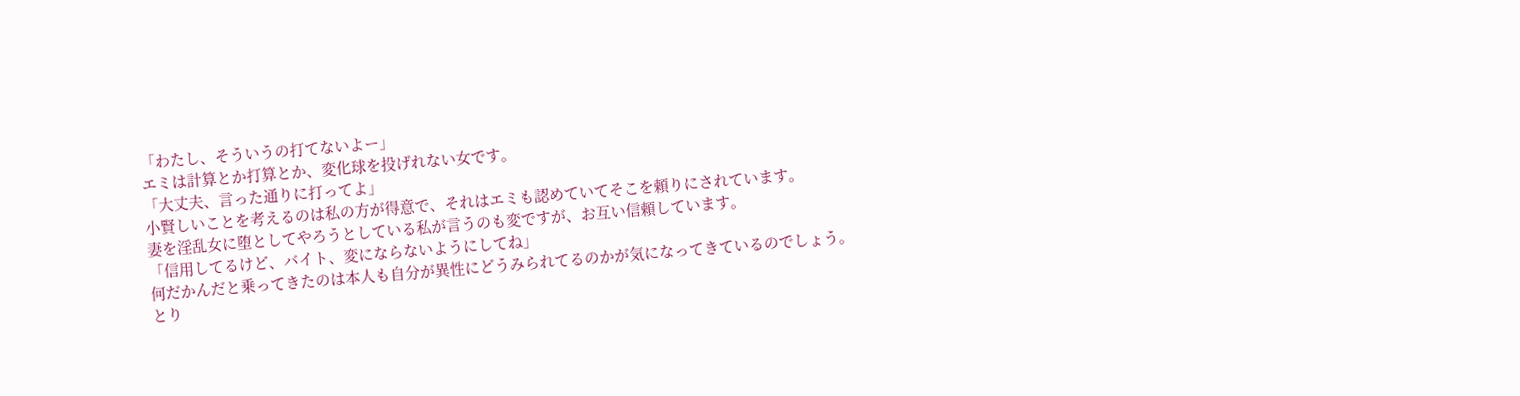「わたし、そういうの打てないよー」
エミは計算とか打算とか、変化球を投げれない女です。
「大丈夫、言った通りに打ってよ」
小賢しいことを考えるのは私の方が得意で、それはエミも認めていてそこを頼りにされています。
妻を淫乱女に堕としてやろうとしている私が言うのも変ですが、お互い信頼しています。
「信用してるけど、バイト、変にならないようにしてね」
何だかんだと乗ってきたのは本人も自分が異性にどうみられてるのかが気になってきているのでしょう。
とり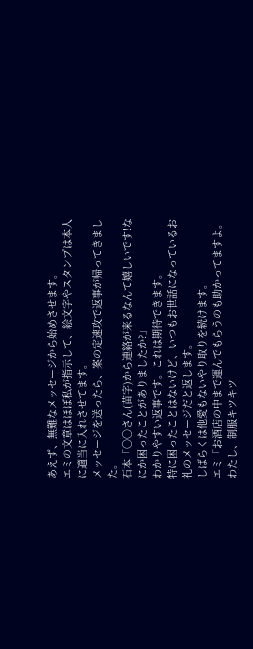あえず、無難なメッセージから始めさせます。
エミの文章はほぼ私が指示して、絵文字やスタンプは本人に適当に入れさせてます。
メッセージを送ったら、案の定速攻で返事が帰ってきました。
石本「〇〇さん(苗字)から連絡が来るなんて嬉しいです!なにか困ったことがありましたか?」
わかりやすい返事です。これは期待できます。
特に困ったことはないけど、いつもお世話になっているお礼のメッセージだと返します。
しばらくは他愛もないやり取りを続けます。
エミ「お酒店の中まで運んでもらうのも助かってますよ。わたし、制服キツキツ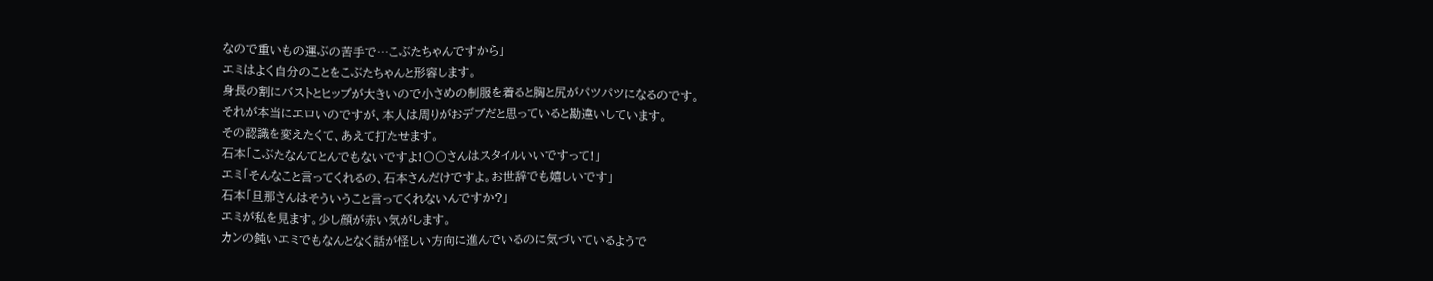なので重いもの運ぶの苦手で…こぶたちゃんですから」
エミはよく自分のことをこぶたちゃんと形容します。
身長の割にバストとヒップが大きいので小さめの制服を着ると胸と尻がパツパツになるのです。
それが本当にエロいのですが、本人は周りがおデブだと思っていると勘違いしています。
その認識を変えたくて、あえて打たせます。
石本「こぶたなんてとんでもないですよ!〇〇さんはスタイルいいですって!」
エミ「そんなこと言ってくれるの、石本さんだけですよ。お世辞でも嬉しいです」
石本「旦那さんはそういうこと言ってくれないんですか?」
エミが私を見ます。少し顔が赤い気がします。
カンの鈍いエミでもなんとなく話が怪しい方向に進んでいるのに気づいているようで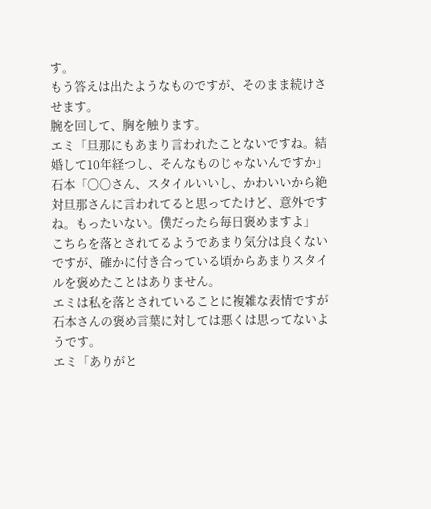す。
もう答えは出たようなものですが、そのまま続けさせます。
腕を回して、胸を触ります。
エミ「旦那にもあまり言われたことないですね。結婚して10年経つし、そんなものじゃないんですか」
石本「〇〇さん、スタイルいいし、かわいいから絶対旦那さんに言われてると思ってたけど、意外ですね。もったいない。僕だったら毎日褒めますよ」
こちらを落とされてるようであまり気分は良くないですが、確かに付き合っている頃からあまりスタイルを褒めたことはありません。
エミは私を落とされていることに複雑な表情ですが石本さんの褒め言葉に対しては悪くは思ってないようです。
エミ「ありがと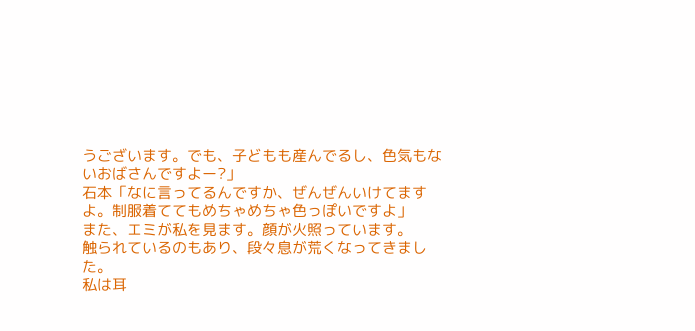うございます。でも、子どもも産んでるし、色気もないおばさんですよー?」
石本「なに言ってるんですか、ぜんぜんいけてますよ。制服着ててもめちゃめちゃ色っぽいですよ」
また、エミが私を見ます。顔が火照っています。
触られているのもあり、段々息が荒くなってきました。
私は耳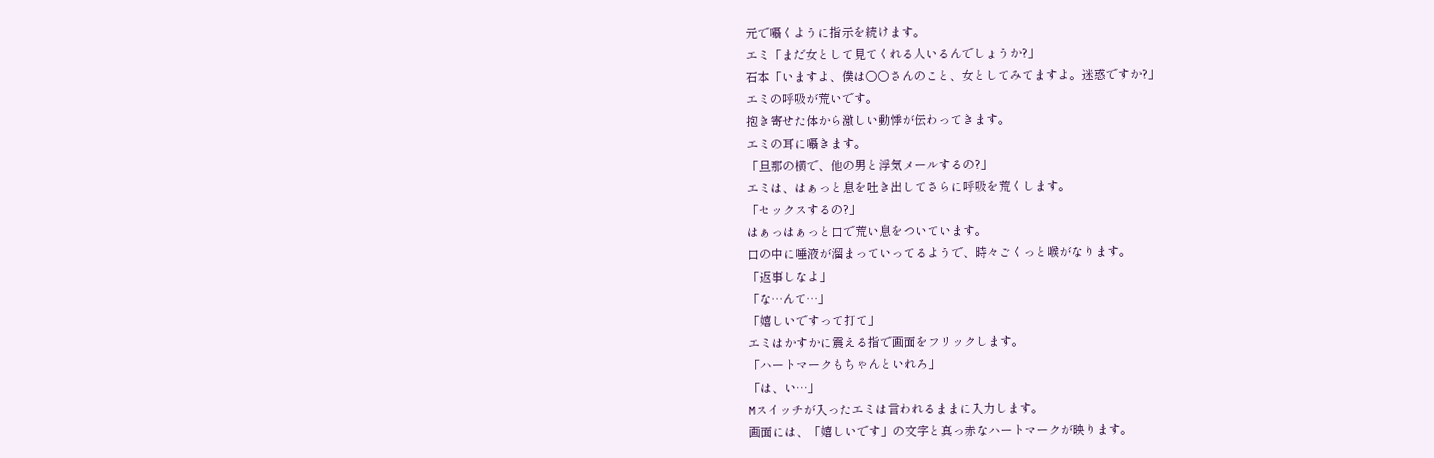元で囁くように指示を続けます。
エミ「まだ女として見てくれる人いるんでしょうか?」
石本「いますよ、僕は〇〇さんのこと、女としてみてますよ。迷惑ですか?」
エミの呼吸が荒いです。
抱き寄せた体から激しい動悸が伝わってきます。
エミの耳に囁きます。
「旦那の横で、他の男と浮気メールするの?」
エミは、はぁっと息を吐き出してさらに呼吸を荒くします。
「セックスするの?」
はぁっはぁっと口で荒い息をついています。
口の中に唾液が溜まっていってるようで、時々ごくっと喉がなります。
「返事しなよ」
「な…んて…」
「嬉しいですって打て」
エミはかすかに震える指で画面をフリックします。
「ハートマークもちゃんといれろ」
「は、い…」
Mスイッチが入ったエミは言われるままに入力します。
画面には、「嬉しいです」の文字と真っ赤なハートマークが映ります。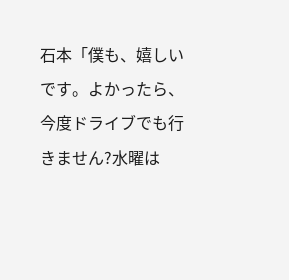石本「僕も、嬉しいです。よかったら、今度ドライブでも行きません?水曜は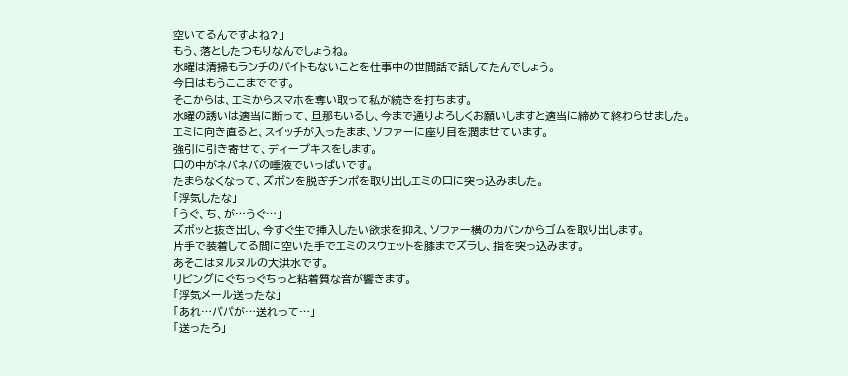空いてるんですよね?」
もう、落としたつもりなんでしょうね。
水曜は清掃もランチのバイトもないことを仕事中の世間話で話してたんでしょう。
今日はもうここまでです。
そこからは、エミからスマホを奪い取って私が続きを打ちます。
水曜の誘いは適当に断って、旦那もいるし、今まで通りよろしくお願いしますと適当に締めて終わらせました。
エミに向き直ると、スイッチが入ったまま、ソファーに座り目を潤ませています。
強引に引き寄せて、ディープキスをします。
口の中がネバネバの唾液でいっぱいです。
たまらなくなって、ズボンを脱ぎチンポを取り出しエミの口に突っ込みました。
「浮気したな」
「うぐ、ち、が…うぐ…」
ズボッと抜き出し、今すぐ生で挿入したい欲求を抑え、ソファー横のカバンからゴムを取り出します。
片手で装着してる間に空いた手でエミのスウェットを膝までズラし、指を突っ込みます。
あそこはヌルヌルの大洪水です。
リビングにぐちっぐちっと粘着質な音が響きます。
「浮気メール送ったな」
「あれ…パパが…送れって…」
「送ったろ」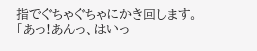指でぐちゃぐちゃにかき回します。
「あっ!あんっ、はいっ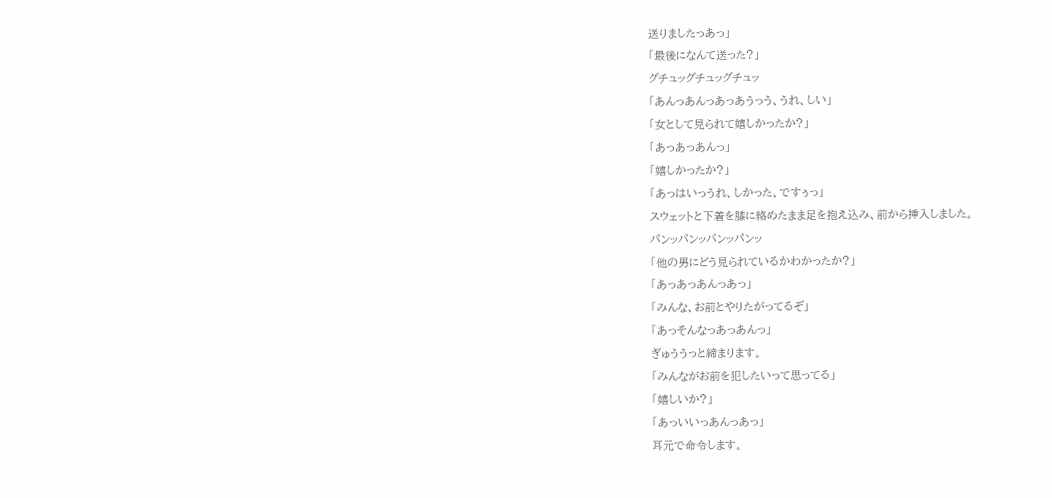送りましたっあっ」
「最後になんて送った?」
グチュッグチュッグチュッ
「あんっあんっあっあうっう、うれ、しい」
「女として見られて嬉しかったか?」
「あっあっあんっ」
「嬉しかったか?」
「あっはいっうれ、しかった、ですぅっ」
スウェットと下着を膝に絡めたまま足を抱え込み、前から挿入しました。
パンッパンッパンッパンッ
「他の男にどう見られているかわかったか?」
「あっあっあんっあっ」
「みんな、お前とやりたがってるぞ」
「あっそんなっあっあんっ」
ぎゅううっと締まります。
「みんながお前を犯したいって思ってる」
「嬉しいか?」
「あっいいっあんっあっ」
耳元で命令します。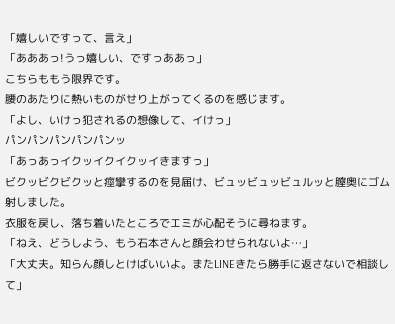「嬉しいですって、言え」
「あああっ!うっ嬉しい、ですっああっ」
こちらももう限界です。
腰のあたりに熱いものがせり上がってくるのを感じます。
「よし、いけっ犯されるの想像して、イけっ」
パンパンパンパンパンッ
「あっあっイクッイクイクッイきますっ」
ビクッビクビクッと痙攣するのを見届け、ビュッビュッビュルッと膣奥にゴム射しました。
衣服を戻し、落ち着いたところでエミが心配そうに尋ねます。
「ねえ、どうしよう、もう石本さんと顔会わせられないよ…」
「大丈夫。知らん顔しとけばいいよ。またLINEきたら勝手に返さないで相談して」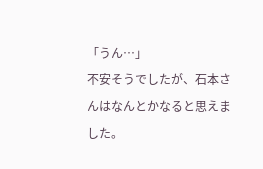「うん…」
不安そうでしたが、石本さんはなんとかなると思えました。